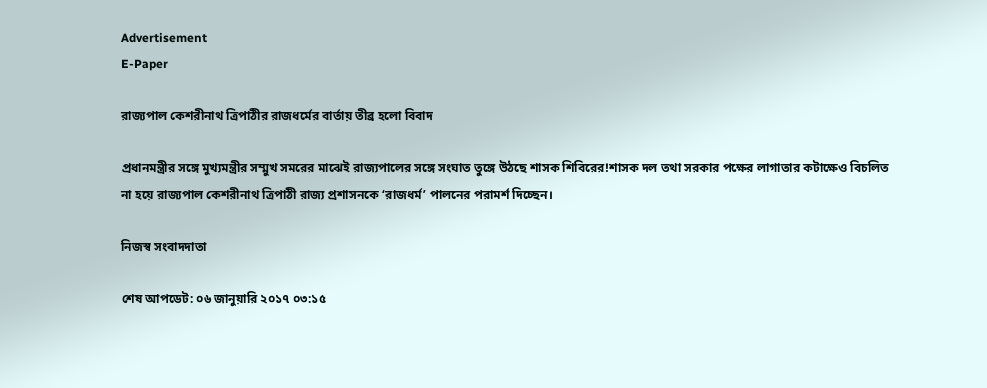Advertisement
E-Paper

রাজ্যপাল কেশরীনাথ ত্রিপাঠীর রাজধর্মের বার্তায় তীব্র হলো বিবাদ

প্রধানমন্ত্রীর সঙ্গে মুখ্যমন্ত্রীর সম্মুখ সমরের মাঝেই রাজ্যপালের সঙ্গে সংঘাত তুঙ্গে উঠছে শাসক শিবিরের!শাসক দল তথা সরকার পক্ষের লাগাতার কটাক্ষেও বিচলিত না হয়ে রাজ্যপাল কেশরীনাথ ত্রিপাঠী রাজ্য প্রশাসনকে ‘রাজধর্ম’ পালনের পরামর্শ দিচ্ছেন।

নিজস্ব সংবাদদাতা

শেষ আপডেট: ০৬ জানুয়ারি ২০১৭ ০৩:১৫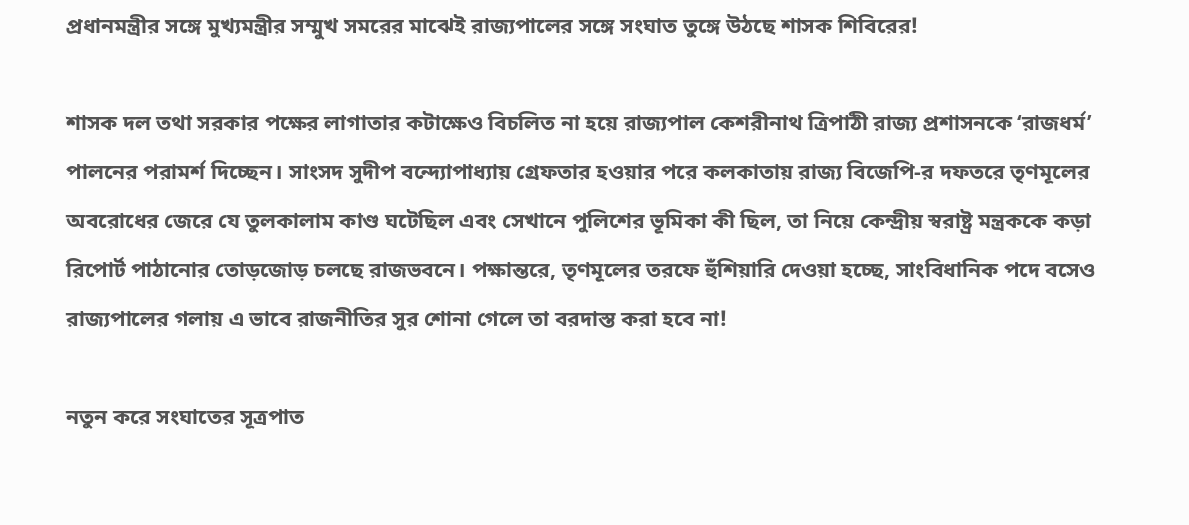প্রধানমন্ত্রীর সঙ্গে মুখ্যমন্ত্রীর সম্মুখ সমরের মাঝেই রাজ্যপালের সঙ্গে সংঘাত তুঙ্গে উঠছে শাসক শিবিরের!

শাসক দল তথা সরকার পক্ষের লাগাতার কটাক্ষেও বিচলিত না হয়ে রাজ্যপাল কেশরীনাথ ত্রিপাঠী রাজ্য প্রশাসনকে ‘রাজধর্ম’ পালনের পরামর্শ দিচ্ছেন। সাংসদ সুদীপ বন্দ্যোপাধ্যায় গ্রেফতার হওয়ার পরে কলকাতায় রাজ্য বিজেপি-র দফতরে তৃণমূলের অবরোধের জেরে যে তুলকালাম কাণ্ড ঘটেছিল এবং সেখানে পুলিশের ভূমিকা কী ছিল, তা নিয়ে কেন্দ্রীয় স্বরাষ্ট্র মন্ত্রককে কড়া রিপোর্ট পাঠানোর তোড়জোড় চলছে রাজভবনে। পক্ষান্তরে, তৃণমূলের তরফে হুঁশিয়ারি দেওয়া হচ্ছে, সাংবিধানিক পদে বসেও রাজ্যপালের গলায় এ ভাবে রাজনীতির সুর শোনা গেলে তা বরদাস্ত করা হবে না!

নতুন করে সংঘাতের সূত্রপাত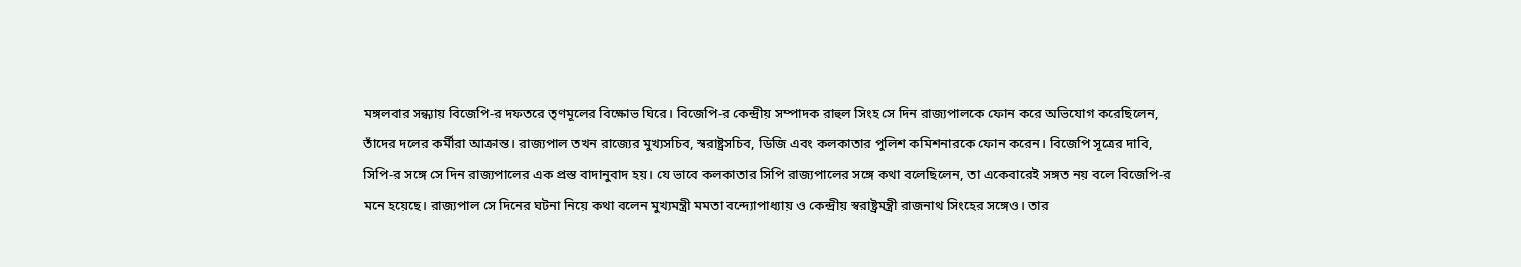মঙ্গলবার সন্ধ্যায় বিজেপি-র দফতরে তৃণমূলের বিক্ষোভ ঘিরে। বিজেপি-র কেন্দ্রীয় সম্পাদক রাহুল সিংহ সে দিন রাজ্যপালকে ফোন করে অভিযোগ করেছিলেন, তাঁদের দলের কর্মীরা আক্রান্ত। রাজ্যপাল তখন রাজ্যের মুখ্যসচিব, স্বরাষ্ট্রসচিব, ডিজি এবং কলকাতার পুলিশ কমিশনারকে ফোন করেন। বিজেপি সূত্রের দাবি, সিপি-র সঙ্গে সে দিন রাজ্যপালের এক প্রস্ত বাদানুবাদ হয়। যে ভাবে কলকাতার সিপি রাজ্যপালের সঙ্গে কথা বলেছিলেন, তা একেবারেই সঙ্গত নয় বলে বিজেপি-র মনে হয়েছে। রাজ্যপাল সে দিনের ঘটনা নিয়ে কথা বলেন মুখ্যমন্ত্রী মমতা বন্দ্যোপা‌ধ্যায় ও কেন্দ্রীয় স্বরাষ্ট্রমন্ত্রী রাজনাথ সিংহের সঙ্গেও। তার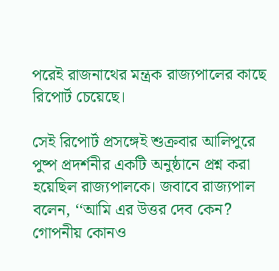পরেই রাজনাথের মন্ত্রক রাজ্যপালের কাছে রিপোর্ট চেয়েছে।

সেই রিপোর্ট প্রসঙ্গেই শুক্রবার আলিপুরে পুষ্প প্রদর্শনীর একটি অনুষ্ঠানে প্রশ্ন করা হয়েছিল রাজ্যপালকে। জবাবে রাজ্যপাল বলেন, ‘‘আমি এর উত্তর দেব কেন? গোপনীয় কোনও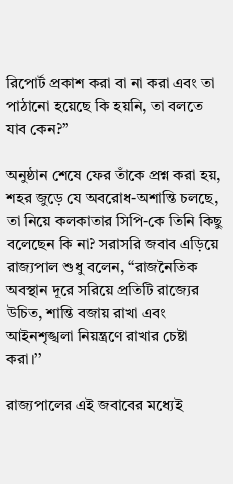রিপোর্ট প্রকাশ করা বা না করা এবং তা পাঠানো হয়েছে কি হয়নি, তা বলতে যাব কেন?’’

অনুষ্ঠান শেষে ফের তাঁকে প্রশ্ন করা হয়, শহর জুড়ে যে অবরোধ-অশান্তি চলছে, তা নিয়ে কলকাতার সিপি-কে তিনি কিছু বলেছেন কি না? সরাসরি জবাব এড়িয়ে রাজ্যপাল শুধু বলেন, ‘‘রাজনৈতিক অবস্থান দূরে সরিয়ে প্রতিটি রাজ্যের উচিত, শান্তি বজায় রাখা এবং আইনশৃঙ্খলা নিয়ন্ত্রণে রাখার চেষ্টা করা।’’

রাজ্যপালের এই জবাবের মধ্যেই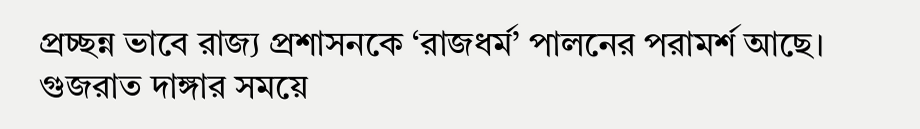প্রচ্ছন্ন ভাবে রাজ্য প্রশাসনকে ‘রাজধর্ম’ পালনের পরামর্শ আছে। গুজরাত দাঙ্গার সময়ে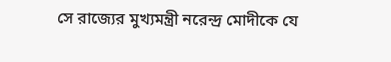সে রাজ্যের মুখ্যমন্ত্রী নরেন্দ্র মোদীকে যে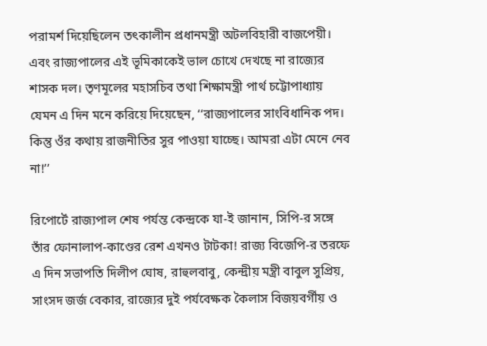পরামর্শ দিয়েছিলেন তৎকালীন প্রধানমন্ত্রী অটলবিহারী বাজপেয়ী। এবং রাজ্যপালের এই ভূমিকাকেই ভাল চোখে দেখছে না রাজ্যের শাসক দল। তৃণমূলের মহাসচিব তথা শিক্ষামন্ত্রী পার্থ চট্টোপাধ্যায় যেমন এ দিন মনে করিয়ে দিয়েছেন, ‘‘রাজ্যপালের সাংবিধানিক পদ। কিন্তু ওঁর কথায় রাজনীতির সুর পাওয়া যাচ্ছে। আমরা এটা মেনে নেব না!’’

রিপোর্টে রাজ্যপাল শেষ পর্যন্ত কেন্দ্রকে যা-ই জানান, সিপি-র সঙ্গে তাঁর ফোনালাপ-কাণ্ডের রেশ এখনও টাটকা! রাজ্য বিজেপি-র তরফে এ দিন সভাপতি দিলীপ ঘোষ, রাহুলবাবু, কেন্দ্রীয় মন্ত্রী বাবুল সুপ্রিয়, সাংসদ জর্জ বেকার, রাজ্যের দুই পর্যবেক্ষক কৈলাস বিজয়বর্গীয় ও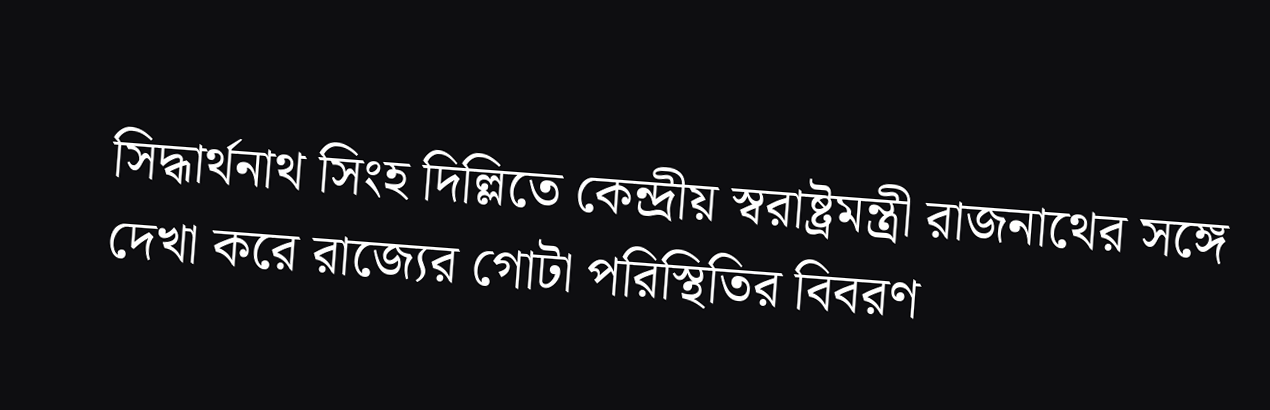সিদ্ধার্থনাথ সিংহ দিল্লিতে কেন্দ্রীয় স্বরাষ্ট্রমন্ত্রী রাজনাথের সঙ্গে দেখা করে রাজ্যের গোটা পরিস্থিতির বিবরণ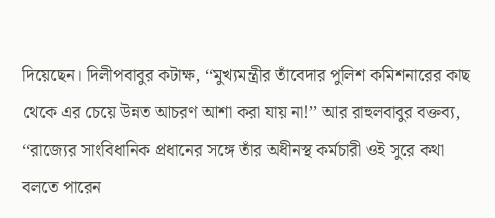দিয়েছেন। দিলীপবাবুর কটাক্ষ, ‘‘মুখ্যমন্ত্রীর তাঁবেদার পুলিশ কমিশনারের কাছ থেকে এর চেয়ে উন্নত আচরণ আশা করা যায় না!’’ আর রাহুলবাবুর বক্তব্য, ‘‘রাজ্যের সাংবিধানিক প্রধানের সঙ্গে তাঁর অধীনস্থ কর্মচারী ওই সুরে কথা বলতে পারেন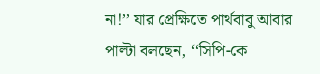না!’’ যার প্রেক্ষিতে পার্থবাবু আবার পাল্টা বলছেন, ‘‘সিপি-কে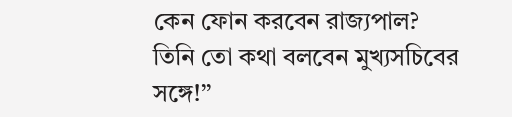কেন ফোন করবেন রাজ্যপাল? তিনি তো কথা বলবেন মুখ্যসচিবের সঙ্গে!’’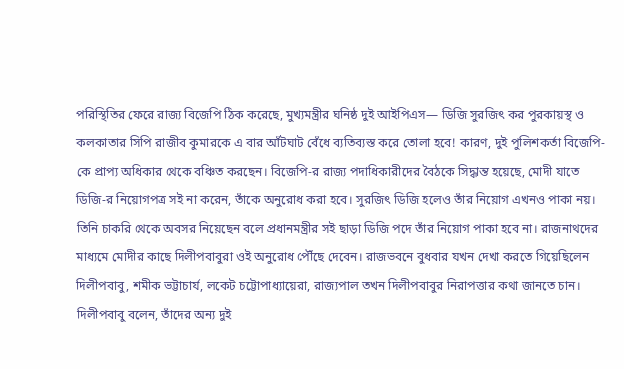পরিস্থিতির ফেরে রাজ্য বিজেপি ঠিক করেছে, মুখ্যমন্ত্রীর ঘনিষ্ঠ দুই আইপিএস— ডিজি সুরজিৎ কর পুরকায়স্থ ও কলকাতার সিপি রাজীব কুমারকে এ বার আঁটঘাট বেঁধে ব্যতিব্যস্ত করে তোলা হবে! কারণ, দুই পুলিশকর্তা বিজেপি-কে প্রাপ্য অধিকার থেকে বঞ্চিত করছেন। বিজেপি-র রাজ্য পদাধিকারীদের বৈঠকে সিদ্ধান্ত হয়েছে, মোদী যাতে ডিজি-র নিয়োগপত্র সই না করেন, তাঁকে অনুরোধ করা হবে। সুরজিৎ ডিজি হলেও তাঁর নিয়োগ এখনও পাকা নয়। তিনি চাকরি থেকে অবসর নিয়েছেন বলে প্রধানমন্ত্রীর সই ছাড়া ডিজি পদে তাঁর নিয়োগ পাকা হবে না। রাজনাথদের মাধ্যমে মোদীর কাছে দিলীপবাবুরা ওই অনুরোধ পৌঁছে দেবেন। রাজভবনে বুধবার যখন দেখা করতে গিয়েছিলেন দিলীপবাবু, শমীক ভট্টাচার্য, লকেট চট্টোপাধ্যায়েরা, রাজ্যপাল তখন দিলীপবাবুর নিরাপত্তার কথা জানতে চান। দিলীপবাবু বলেন, তাঁদের অন্য দুই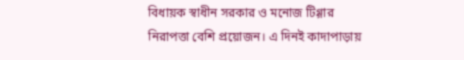বিধায়ক স্বাধীন সরকার ও মনোজ টিগ্গার নিরাপত্তা বেশি প্রয়োজন। এ দিনই কাদাপাড়ায়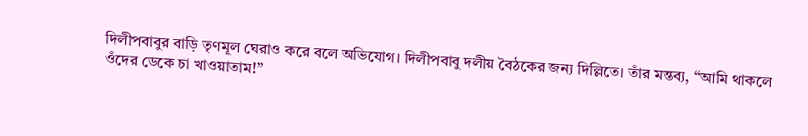দিলীপবাবুর বাড়ি তৃণমূল ঘেরাও করে বলে অভিযোগ। দিলীপবাবু দলীয় বৈঠকের জন্য দিল্লিতে। তাঁর মন্তব্য, ‘‘আমি থাকলে ওঁদের ডেকে চা খাওয়াতাম!’’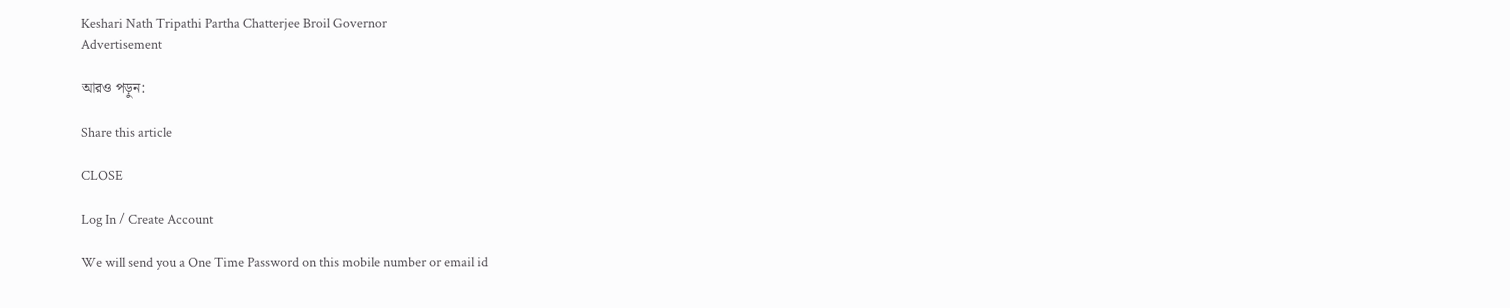Keshari Nath Tripathi Partha Chatterjee Broil Governor
Advertisement

আরও পড়ুন:

Share this article

CLOSE

Log In / Create Account

We will send you a One Time Password on this mobile number or email id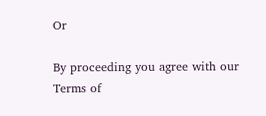Or

By proceeding you agree with our Terms of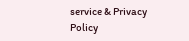service & Privacy Policy